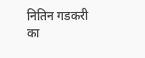नितिन गडकरी का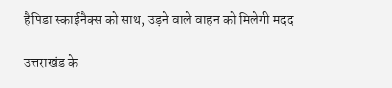हैपिडा स्काईनैक्स को साथ, उड़ने वाले वाहन को मिलेगी मदद

उत्तराखंड के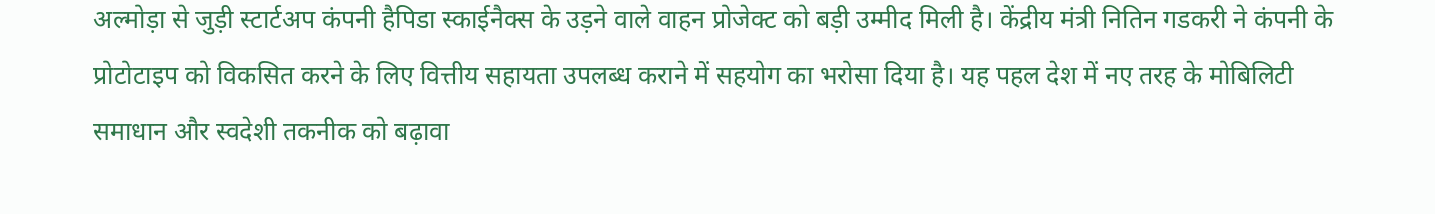अल्मोड़ा से जुड़ी स्टार्टअप कंपनी हैपिडा स्काईनैक्स के उड़ने वाले वाहन प्रोजेक्ट को बड़ी उम्मीद मिली है। केंद्रीय मंत्री नितिन गडकरी ने कंपनी के प्रोटोटाइप को विकसित करने के लिए वित्तीय सहायता उपलब्ध कराने में सहयोग का भरोसा दिया है। यह पहल देश में नए तरह के मोबिलिटी समाधान और स्वदेशी तकनीक को बढ़ावा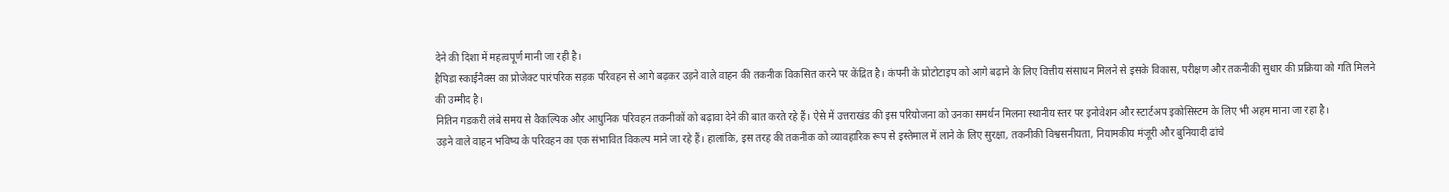देने की दिशा में महत्वपूर्ण मानी जा रही है।
हैपिडा स्काईनैक्स का प्रोजेक्ट पारंपरिक सड़क परिवहन से आगे बढ़कर उड़ने वाले वाहन की तकनीक विकसित करने पर केंद्रित है। कंपनी के प्रोटोटाइप को आगे बढ़ाने के लिए वित्तीय संसाधन मिलने से इसके विकास, परीक्षण और तकनीकी सुधार की प्रक्रिया को गति मिलने की उम्मीद है।
नितिन गडकरी लंबे समय से वैकल्पिक और आधुनिक परिवहन तकनीकों को बढ़ावा देने की बात करते रहे हैं। ऐसे में उत्तराखंड की इस परियोजना को उनका समर्थन मिलना स्थानीय स्तर पर इनोवेशन और स्टार्टअप इकोसिस्टम के लिए भी अहम माना जा रहा है।
उड़ने वाले वाहन भविष्य के परिवहन का एक संभावित विकल्प माने जा रहे हैं। हालांकि, इस तरह की तकनीक को व्यावहारिक रूप से इस्तेमाल में लाने के लिए सुरक्षा, तकनीकी विश्वसनीयता, नियामकीय मंजूरी और बुनियादी ढांचे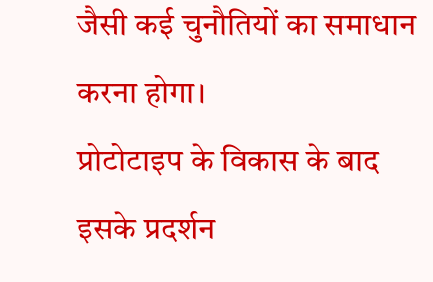जैसी कई चुनौतियों का समाधान करना होगा।
प्रोटोटाइप के विकास के बाद इसके प्रदर्शन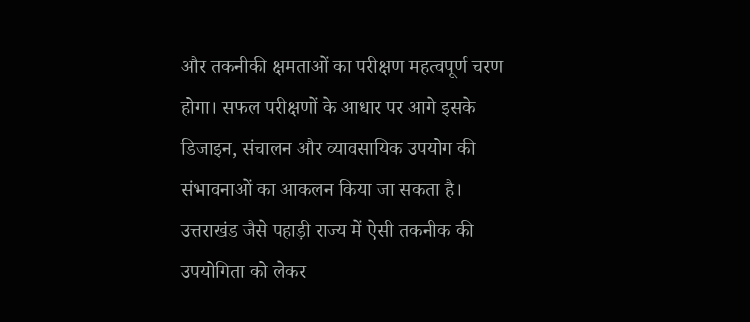और तकनीकी क्षमताओं का परीक्षण महत्वपूर्ण चरण होगा। सफल परीक्षणों के आधार पर आगे इसके डिजाइन, संचालन और व्यावसायिक उपयोग की संभावनाओं का आकलन किया जा सकता है।
उत्तराखंड जैसे पहाड़ी राज्य में ऐसी तकनीक की उपयोगिता को लेकर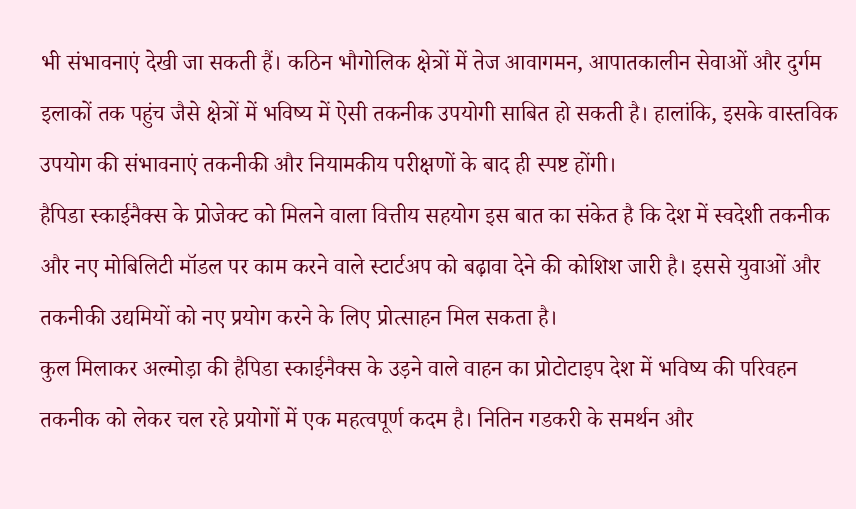भी संभावनाएं देखी जा सकती हैं। कठिन भौगोलिक क्षेत्रों में तेज आवागमन, आपातकालीन सेवाओं और दुर्गम इलाकों तक पहुंच जैसे क्षेत्रों में भविष्य में ऐसी तकनीक उपयोगी साबित हो सकती है। हालांकि, इसके वास्तविक उपयोग की संभावनाएं तकनीकी और नियामकीय परीक्षणों के बाद ही स्पष्ट होंगी।
हैपिडा स्काईनैक्स के प्रोजेक्ट को मिलने वाला वित्तीय सहयोग इस बात का संकेत है कि देश में स्वदेशी तकनीक और नए मोबिलिटी मॉडल पर काम करने वाले स्टार्टअप को बढ़ावा देने की कोशिश जारी है। इससे युवाओं और तकनीकी उद्यमियों को नए प्रयोग करने के लिए प्रोत्साहन मिल सकता है।
कुल मिलाकर अल्मोड़ा की हैपिडा स्काईनैक्स के उड़ने वाले वाहन का प्रोटोटाइप देश में भविष्य की परिवहन तकनीक को लेकर चल रहे प्रयोगों में एक महत्वपूर्ण कदम है। नितिन गडकरी के समर्थन और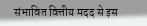संभावित वित्तीय मदद से इस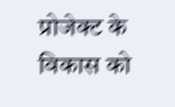प्रोजेक्ट के विकास को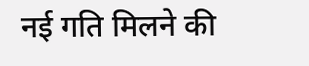नई गति मिलने की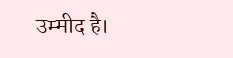उम्मीद है।